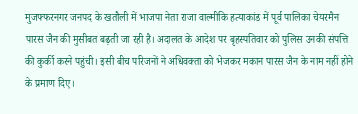मुजफ्फरनगर जनपद के खतौली में भाजपा नेता राजा वाल्मीकि हत्याकांड में पूर्व पालिका चेयरमैन पारस जैन की मुसीबत बढ़ती जा रही है। अदालत के आदेश पर बृहस्पतिवार को पुलिस उनकी संपत्ति की कुर्की करने पहुंची। इसी बीच परिजनों ने अधिवक्ता को भेजकर मकान पारस जैन के नाम नहीं होने के प्रमाण दिए।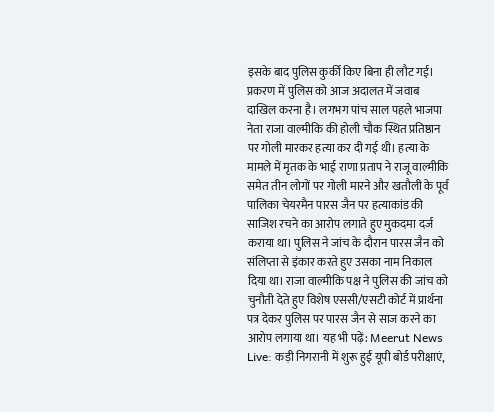इसके बाद पुलिस कुर्की किए बिना ही लौट गई। प्रकरण में पुलिस को आज अदालत में जवाब दाखिल करना है। लगभग पांच साल पहले भाजपा नेता राजा वाल्मीकि की होली चौक स्थित प्रतिष्ठान पर गोली मारकर हत्या कर दी गई थी। हत्या के मामले में मृतक के भाई राणा प्रताप ने राजू वाल्मीकि समेत तीन लोगों पर गोली मारने और खतौली के पूर्व पालिका चेयरमैन पारस जैन पर हत्याकांड की साजिश रचने का आरोप लगाते हुए मुकदमा दर्ज कराया था। पुलिस ने जांच के दौरान पारस जैन को संलिप्ता से इंकार करते हुए उसका नाम निकाल दिया था। राजा वाल्मीकि पक्ष ने पुलिस की जांच को चुनौती देते हुए विशेष एससी/एसटी कोर्ट में प्रार्थना पत्र देकर पुलिस पर पारस जैन से साज करने का आरोप लगाया था। यह भी पढ़ें: Meerut News Live: कड़ी निगरानी में शुरू हुई यूपी बोर्ड परीक्षाएं,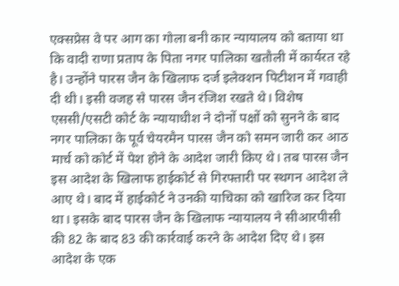एक्सप्रेस वे पर आग का गोला बनी कार न्यायालय को बताया था कि वादी राणा प्रताप के पिता नगर पालिका खतौली में कार्यरत रहे है। उन्होंने पारस जैन के खिलाफ दर्ज इलेक्शन पिटीशन में गवाही दी थी। इसी वजह से पारस जैन रंजिश रखते थे। विशेष एससी/एसटी कोर्ट के न्यायाधीश ने दोनों पक्षों को सुनने के बाद नगर पालिका के पूर्व चेयरमैन पारस जैन को समन जारी कर आठ मार्च को कोर्ट में पेश होने के आदेश जारी किए थे। तब पारस जैन इस आदेश के खिलाफ हाईकोर्ट से गिरफ्तारी पर स्थगन आदेश ले आए थे। बाद में हाईकोर्ट ने उनकी याचिका को खारिज कर दिया था। इसके बाद पारस जैन के खिलाफ न्यायालय ने सीआरपीसी की 82 के बाद 83 की कार्रवाई करने के आदेश दिए थे। इस आदेश के एक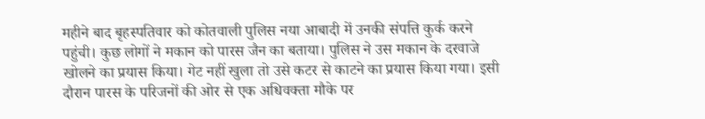महीने बाद बृहस्पतिवार को कोतवाली पुलिस नया आबादी में उनकी संपत्ति कुर्क करने पहुंची। कुछ लोगों ने मकान को पारस जैन का बताया। पुलिस ने उस मकान के दरवाजे खोलने का प्रयास किया। गेट नहीं खुला तो उसे कटर से काटने का प्रयास किया गया। इसी दौरान पारस के परिजनों की ओर से एक अधिवक्ता मौके पर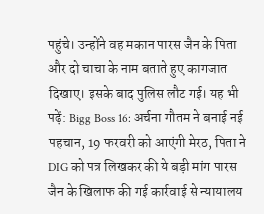पहुंचे। उन्होंने वह मकान पारस जैन के पिता और दो चाचा के नाम बताते हुए कागजात दिखाए। इसके बाद पुलिस लौट गई। यह भी पढ़ें: Bigg Boss 16: अर्चना गौतम ने बनाई नई पहचान, 19 फरवरी को आएंगी मेरठ, पिता ने DIG को पत्र लिखकर की ये बड़ी मांग पारस जैन के खिलाफ की गई कार्रवाई से न्यायालय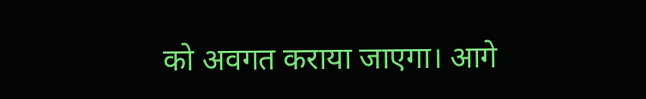को अवगत कराया जाएगा। आगे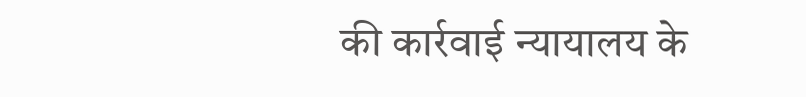की कार्रवाई न्यायालय के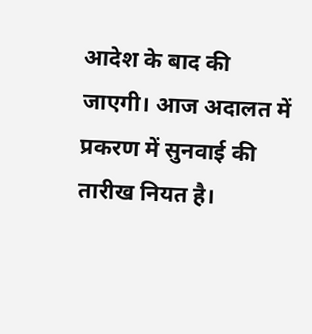आदेश के बाद की जाएगी। आज अदालत में प्रकरण में सुनवाई की तारीख नियत है।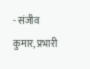- संजीव कुमार, प्रभारी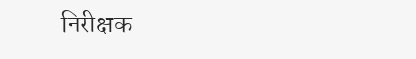निरीक्षक